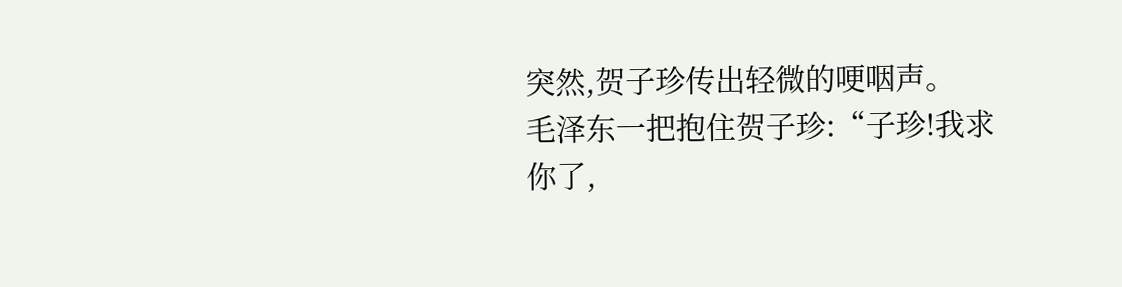突然,贺子珍传出轻微的哽咽声。
毛泽东一把抱住贺子珍:“子珍!我求你了,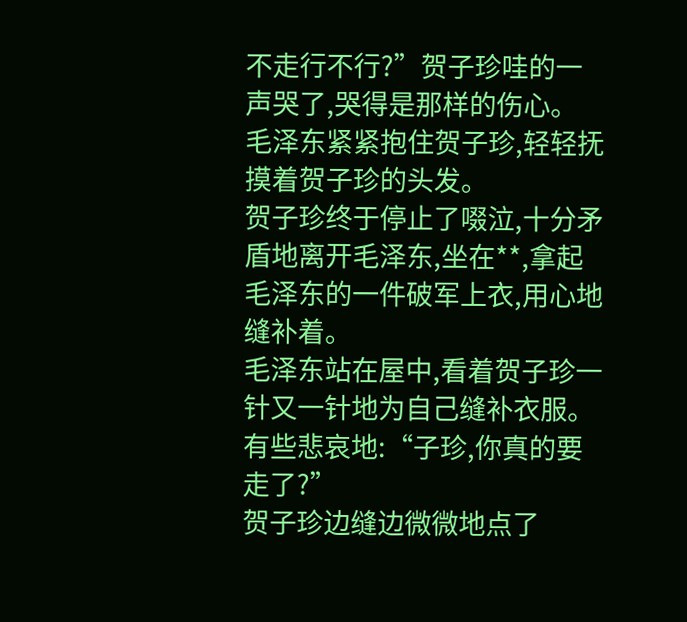不走行不行?”贺子珍哇的一声哭了,哭得是那样的伤心。
毛泽东紧紧抱住贺子珍,轻轻抚摸着贺子珍的头发。
贺子珍终于停止了啜泣,十分矛盾地离开毛泽东,坐在**,拿起毛泽东的一件破军上衣,用心地缝补着。
毛泽东站在屋中,看着贺子珍一针又一针地为自己缝补衣服。有些悲哀地:“子珍,你真的要走了?”
贺子珍边缝边微微地点了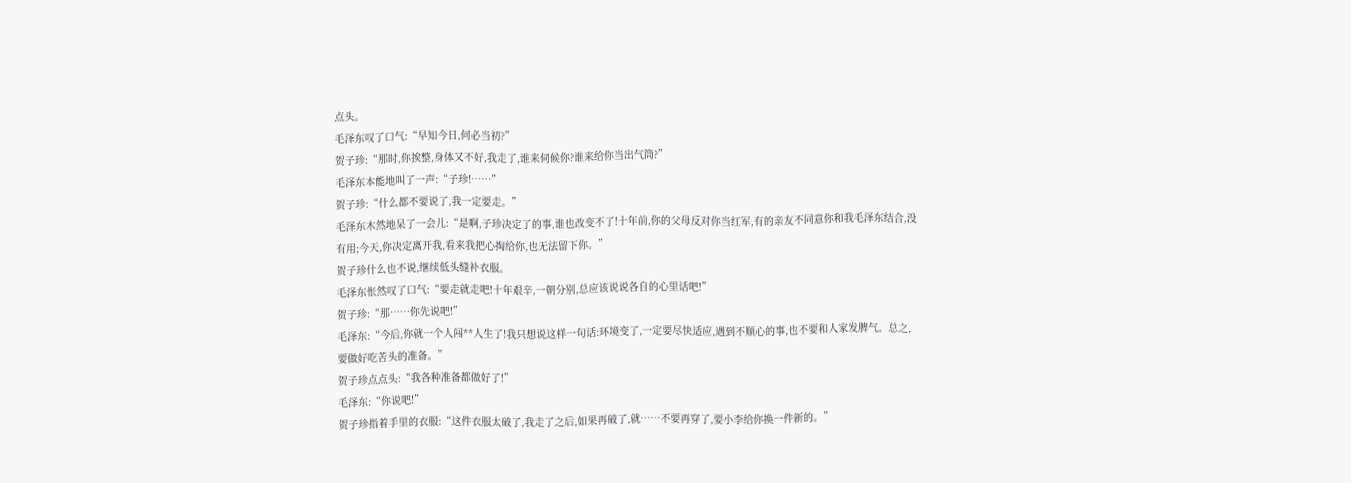点头。
毛泽东叹了口气:“早知今日,何必当初?”
贺子珍:“那时,你挨整,身体又不好,我走了,谁来伺候你?谁来给你当出气筒?”
毛泽东本能地叫了一声:“子珍!……”
贺子珍:“什么都不要说了,我一定要走。”
毛泽东木然地呆了一会儿:“是啊,子珍决定了的事,谁也改变不了!十年前,你的父母反对你当红军,有的亲友不同意你和我毛泽东结合,没有用;今天,你决定离开我,看来我把心掏给你,也无法留下你。”
贺子珍什么也不说,继续低头缝补衣服。
毛泽东怅然叹了口气:“要走就走吧!十年艰辛,一朝分别,总应该说说各自的心里话吧!”
贺子珍:“那……你先说吧!”
毛泽东:“今后,你就一个人闯**人生了!我只想说这样一句话:环境变了,一定要尽快适应,遇到不顺心的事,也不要和人家发脾气。总之,要做好吃苦头的准备。”
贺子珍点点头:“我各种准备都做好了!”
毛泽东:“你说吧!”
贺子珍指着手里的衣服:“这件衣服太破了,我走了之后,如果再破了,就……不要再穿了,要小李给你换一件新的。”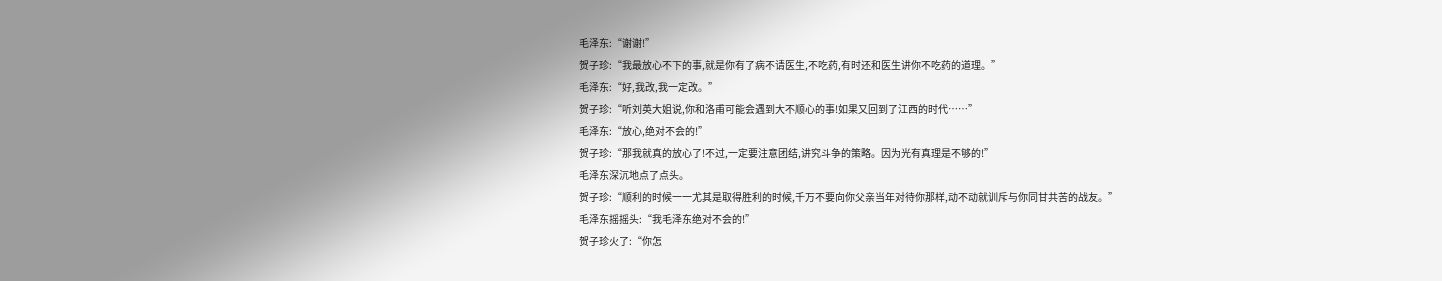毛泽东:“谢谢!”
贺子珍:“我最放心不下的事,就是你有了病不请医生,不吃药,有时还和医生讲你不吃药的道理。”
毛泽东:“好,我改,我一定改。”
贺子珍:“听刘英大姐说,你和洛甫可能会遇到大不顺心的事!如果又回到了江西的时代……”
毛泽东:“放心,绝对不会的!”
贺子珍:“那我就真的放心了!不过,一定要注意团结,讲究斗争的策略。因为光有真理是不够的!”
毛泽东深沉地点了点头。
贺子珍:“顺利的时候一一尤其是取得胜利的时候,千万不要向你父亲当年对待你那样,动不动就训斥与你同甘共苦的战友。”
毛泽东摇摇头:“我毛泽东绝对不会的!”
贺子珍火了:“你怎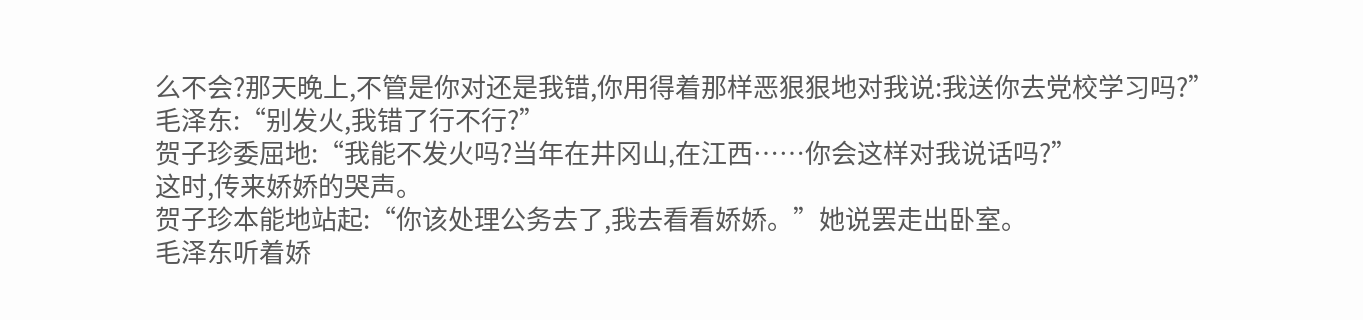么不会?那天晚上,不管是你对还是我错,你用得着那样恶狠狠地对我说:我送你去党校学习吗?”
毛泽东:“别发火,我错了行不行?”
贺子珍委屈地:“我能不发火吗?当年在井冈山,在江西……你会这样对我说话吗?”
这时,传来娇娇的哭声。
贺子珍本能地站起:“你该处理公务去了,我去看看娇娇。”她说罢走出卧室。
毛泽东听着娇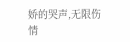娇的哭声,无限伤情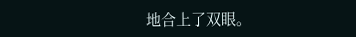地合上了双眼。